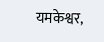यमकेश्वर,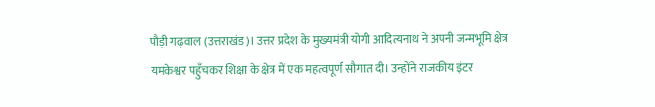पौड़ी गढ़वाल (उत्तराखंड)। उत्तर प्रदेश के मुख्यमंत्री योगी आदित्यनाथ ने अपनी जन्मभूमि क्षेत्र यमकेश्वर पहुँचकर शिक्षा के क्षेत्र में एक महत्वपूर्ण सौगात दी। उन्होंने राजकीय इंटर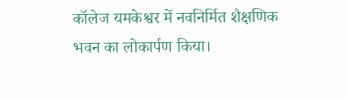कॉलेज यमकेश्वर में नवनिर्मित शैक्षणिक भवन का लोकार्पण किया।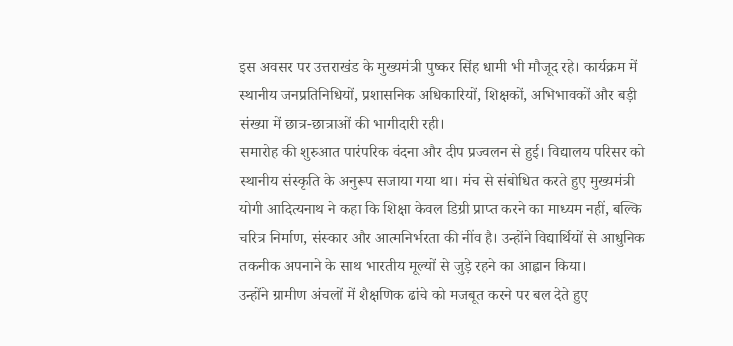इस अवसर पर उत्तराखंड के मुख्यमंत्री पुष्कर सिंह धामी भी मौजूद रहे। कार्यक्रम में स्थानीय जनप्रतिनिधियों, प्रशासनिक अधिकारियों, शिक्षकों, अभिभावकों और बड़ी संख्या में छात्र-छात्राओं की भागीदारी रही।
समारोह की शुरुआत पारंपरिक वंदना और दीप प्रज्वलन से हुई। विद्यालय परिसर को स्थानीय संस्कृति के अनुरूप सजाया गया था। मंच से संबोधित करते हुए मुख्यमंत्री योगी आदित्यनाथ ने कहा कि शिक्षा केवल डिग्री प्राप्त करने का माध्यम नहीं, बल्कि चरित्र निर्माण, संस्कार और आत्मनिर्भरता की नींव है। उन्होंने विद्यार्थियों से आधुनिक तकनीक अपनाने के साथ भारतीय मूल्यों से जुड़े रहने का आह्वान किया।
उन्होंने ग्रामीण अंचलों में शैक्षणिक ढांचे को मजबूत करने पर बल देते हुए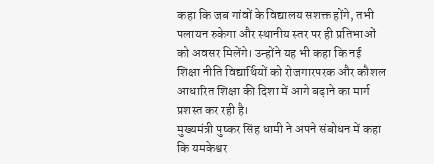कहा कि जब गांवों के विद्यालय सशक्त होंगे, तभी पलायन रुकेगा और स्थानीय स्तर पर ही प्रतिभाओं को अवसर मिलेंगे। उन्होंने यह भी कहा कि नई शिक्षा नीति विद्यार्थियों को रोजगारपरक और कौशल आधारित शिक्षा की दिशा में आगे बढ़ाने का मार्ग प्रशस्त कर रही है।
मुख्यमंत्री पुष्कर सिंह धामी ने अपने संबोधन में कहा कि यमकेश्वर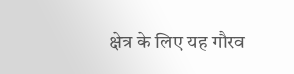क्षेत्र के लिए यह गौरव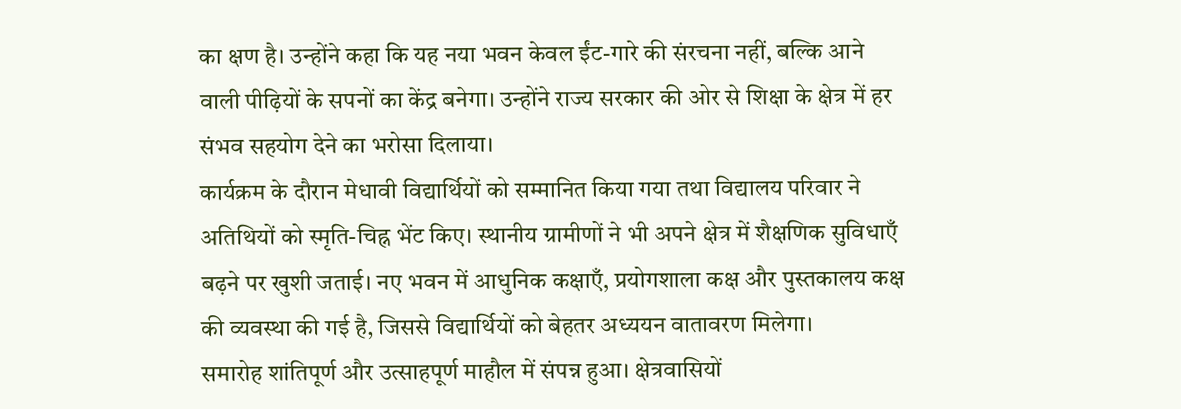का क्षण है। उन्होंने कहा कि यह नया भवन केवल ईंट-गारे की संरचना नहीं, बल्कि आने वाली पीढ़ियों के सपनों का केंद्र बनेगा। उन्होंने राज्य सरकार की ओर से शिक्षा के क्षेत्र में हर संभव सहयोग देने का भरोसा दिलाया।
कार्यक्रम के दौरान मेधावी विद्यार्थियों को सम्मानित किया गया तथा विद्यालय परिवार ने अतिथियों को स्मृति-चिह्न भेंट किए। स्थानीय ग्रामीणों ने भी अपने क्षेत्र में शैक्षणिक सुविधाएँ बढ़ने पर खुशी जताई। नए भवन में आधुनिक कक्षाएँ, प्रयोगशाला कक्ष और पुस्तकालय कक्ष की व्यवस्था की गई है, जिससे विद्यार्थियों को बेहतर अध्ययन वातावरण मिलेगा।
समारोह शांतिपूर्ण और उत्साहपूर्ण माहौल में संपन्न हुआ। क्षेत्रवासियों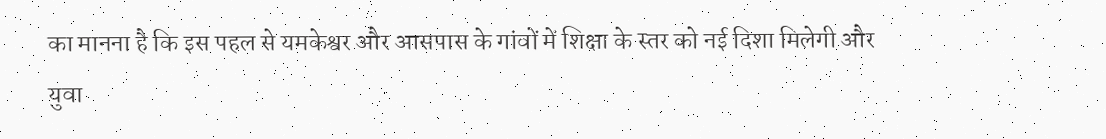का मानना है कि इस पहल से यमकेश्वर और आसपास के गांवों में शिक्षा के स्तर को नई दिशा मिलेगी और युवा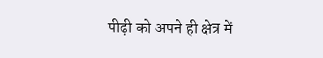पीढ़ी को अपने ही क्षेत्र में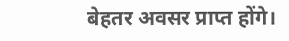बेहतर अवसर प्राप्त होंगे।